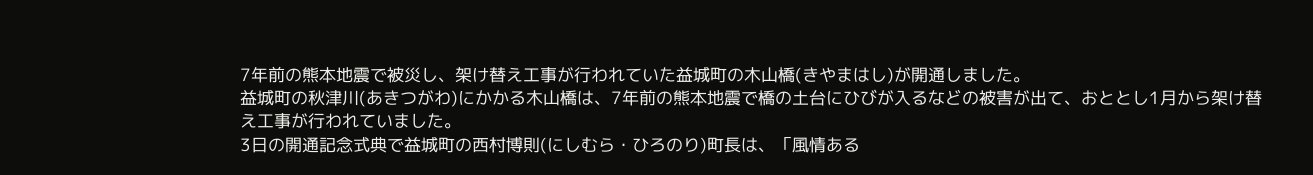7年前の熊本地震で被災し、架け替え工事が行われていた益城町の木山橋(きやまはし)が開通しました。
益城町の秋津川(あきつがわ)にかかる木山橋は、7年前の熊本地震で橋の土台にひびが入るなどの被害が出て、おととし1月から架け替え工事が行われていました。
3日の開通記念式典で益城町の西村博則(にしむら・ひろのり)町長は、「風情ある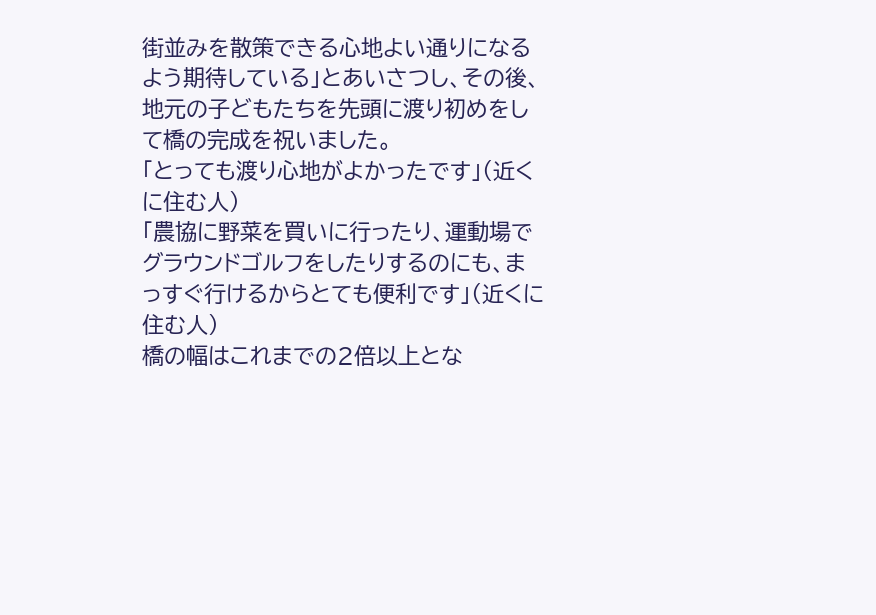街並みを散策できる心地よい通りになるよう期待している」とあいさつし、その後、地元の子どもたちを先頭に渡り初めをして橋の完成を祝いました。
「とっても渡り心地がよかったです」(近くに住む人)
「農協に野菜を買いに行ったり、運動場でグラウンドゴルフをしたりするのにも、まっすぐ行けるからとても便利です」(近くに住む人)
橋の幅はこれまでの2倍以上とな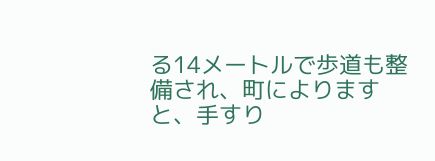る14メートルで歩道も整備され、町によりますと、手すり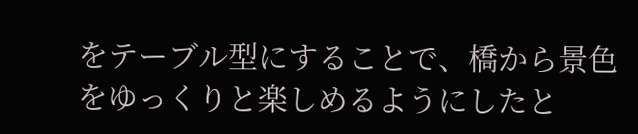をテーブル型にすることで、橋から景色をゆっくりと楽しめるようにしたと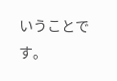いうことです。